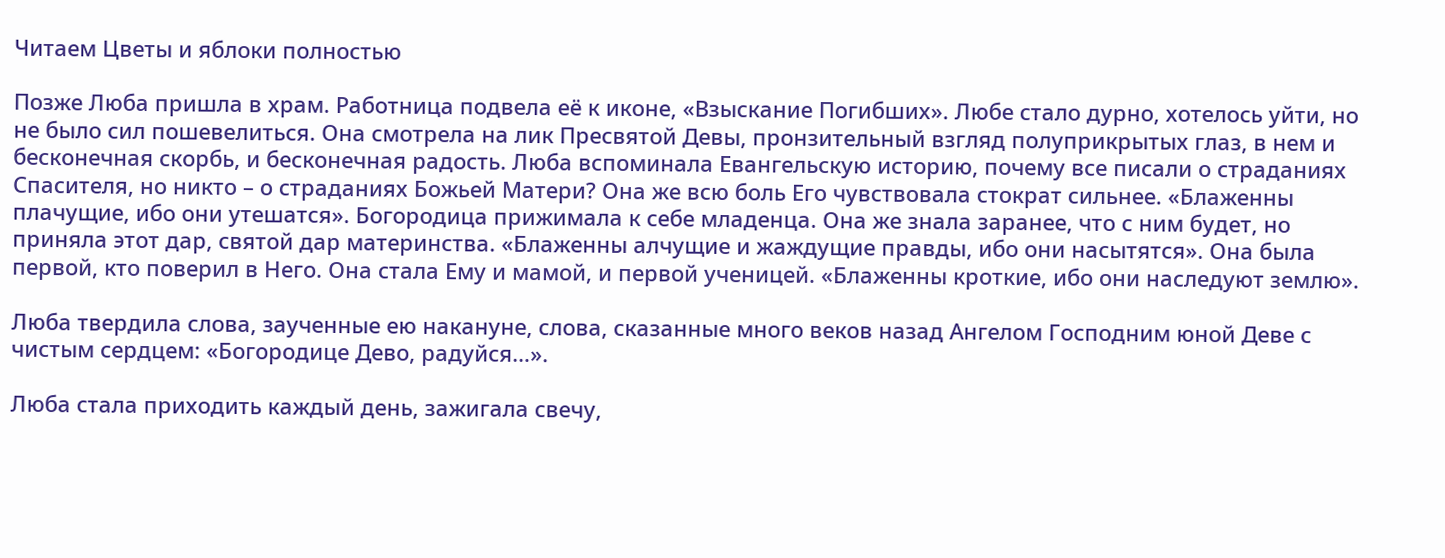Читаем Цветы и яблоки полностью

Позже Люба пришла в храм. Работница подвела её к иконе, «Взыскание Погибших». Любе стало дурно, хотелось уйти, но не было сил пошевелиться. Она смотрела на лик Пресвятой Девы, пронзительный взгляд полуприкрытых глаз, в нем и бесконечная скорбь, и бесконечная радость. Люба вспоминала Евангельскую историю, почему все писали о страданиях Спасителя, но никто – о страданиях Божьей Матери? Она же всю боль Его чувствовала стократ сильнее. «Блаженны плачущие, ибо они утешатся». Богородица прижимала к себе младенца. Она же знала заранее, что с ним будет, но приняла этот дар, святой дар материнства. «Блаженны алчущие и жаждущие правды, ибо они насытятся». Она была первой, кто поверил в Него. Она стала Ему и мамой, и первой ученицей. «Блаженны кроткие, ибо они наследуют землю».

Люба твердила слова, заученные ею накануне, слова, сказанные много веков назад Ангелом Господним юной Деве с чистым сердцем: «Богородице Дево, радуйся…».

Люба стала приходить каждый день, зажигала свечу,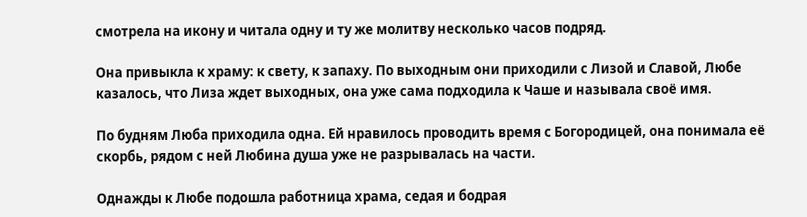смотрела на икону и читала одну и ту же молитву несколько часов подряд.

Она привыкла к храму: к свету, к запаху. По выходным они приходили с Лизой и Славой, Любе казалось, что Лиза ждет выходных, она уже сама подходила к Чаше и называла своё имя.

По будням Люба приходила одна. Ей нравилось проводить время с Богородицей, она понимала её скорбь, рядом с ней Любина душа уже не разрывалась на части.

Однажды к Любе подошла работница храма, седая и бодрая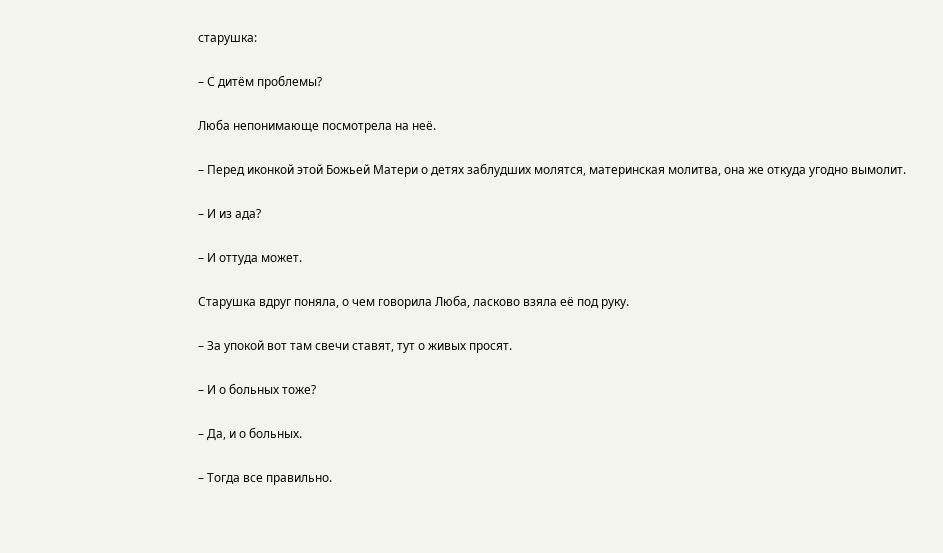старушка:

– С дитём проблемы?

Люба непонимающе посмотрела на неё.

– Перед иконкой этой Божьей Матери о детях заблудших молятся, материнская молитва, она же откуда угодно вымолит.

– И из ада?

– И оттуда может.

Старушка вдруг поняла, о чем говорила Люба, ласково взяла её под руку.

– За упокой вот там свечи ставят, тут о живых просят.

– И о больных тоже?

– Да, и о больных.

– Тогда все правильно.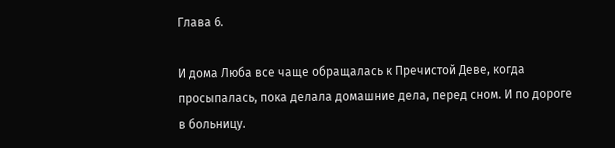Глава 6.

И дома Люба все чаще обращалась к Пречистой Деве, когда просыпалась, пока делала домашние дела, перед сном. И по дороге в больницу.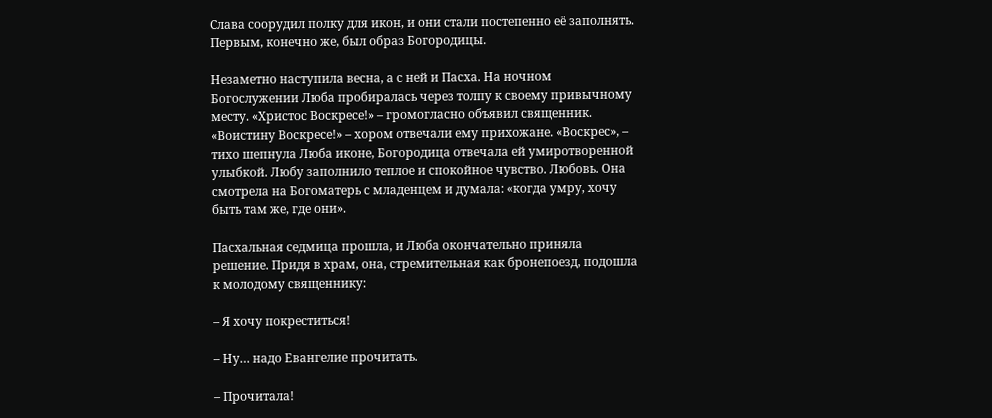Слава соорудил полку для икон, и они стали постепенно её заполнять. Первым, конечно же, был образ Богородицы.

Незаметно наступила весна, а с ней и Пасха. На ночном Богослужении Люба пробиралась через толпу к своему привычному месту. «Христос Воскресе!» – громогласно объявил священник. «Воистину Воскресе!» – хором отвечали ему прихожане. «Воскрес», – тихо шепнула Люба иконе, Богородица отвечала ей умиротворенной улыбкой. Любу заполнило теплое и спокойное чувство. Любовь. Она смотрела на Богоматерь с младенцем и думала: «когда умру, хочу быть там же, где они».

Пасхальная седмица прошла, и Люба окончательно приняла решение. Придя в храм, она, стремительная как бронепоезд, подошла к молодому священнику:

– Я хочу покреститься!

– Ну… надо Евангелие прочитать.

– Прочитала!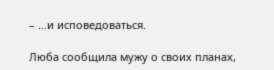– …и исповедоваться.

Люба сообщила мужу о своих планах,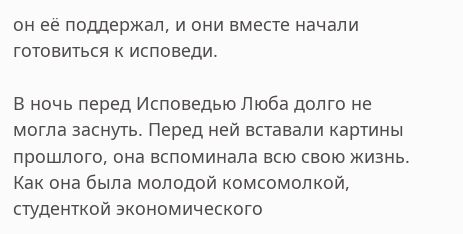он её поддержал, и они вместе начали готовиться к исповеди.

В ночь перед Исповедью Люба долго не могла заснуть. Перед ней вставали картины прошлого, она вспоминала всю свою жизнь. Как она была молодой комсомолкой, студенткой экономического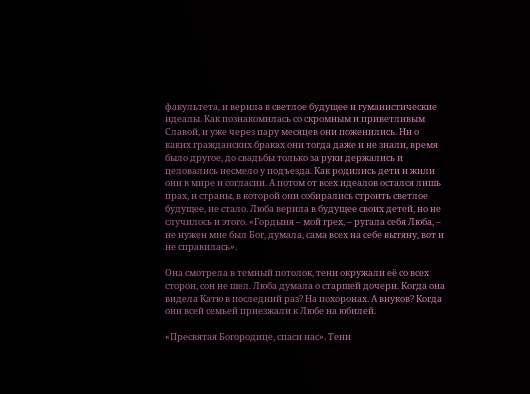факультета, и верила в светлое будущее и гуманистические идеалы. Как познакомилась со скромным и приветливым Славой, и уже через пару месяцев они поженились. Ни о каких гражданских браках они тогда даже и не знали, время было другое, до свадьбы только за руки держались и целовались несмело у подъезда. Как родились дети и жили они в мире и согласии. А потом от всех идеалов остался лишь прах, и страны, в которой они собирались строить светлое будущее, не стало. Люба верила в будущее своих детей, но не случилось и этого. «Гордыня – мой грех, – ругала себя Люба, – не нужен мне был Бог, думала, сама всех на себе вытяну, вот и не справилась».

Она смотрела в темный потолок, тени окружали её со всех сторон, сон не шел. Люба думала о старшей дочери. Когда она видела Катю в последний раз? На похоронах. А внуков? Когда они всей семьей приезжали к Любе на юбилей.

«Пресвятая Богородице, спаси нас». Тени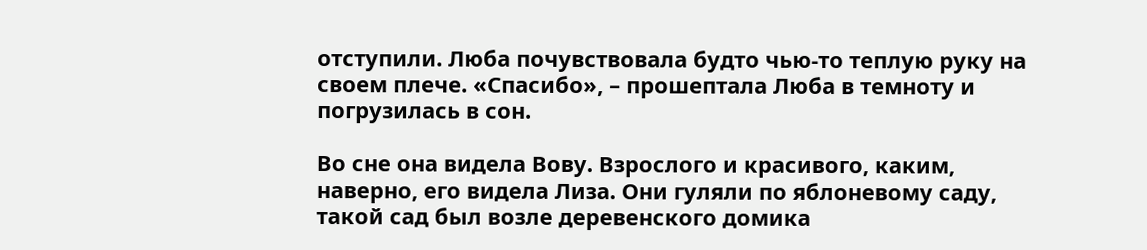отступили. Люба почувствовала будто чью-то теплую руку на своем плече. «Спасибо», – прошептала Люба в темноту и погрузилась в сон.

Во сне она видела Вову. Взрослого и красивого, каким, наверно, его видела Лиза. Они гуляли по яблоневому саду, такой сад был возле деревенского домика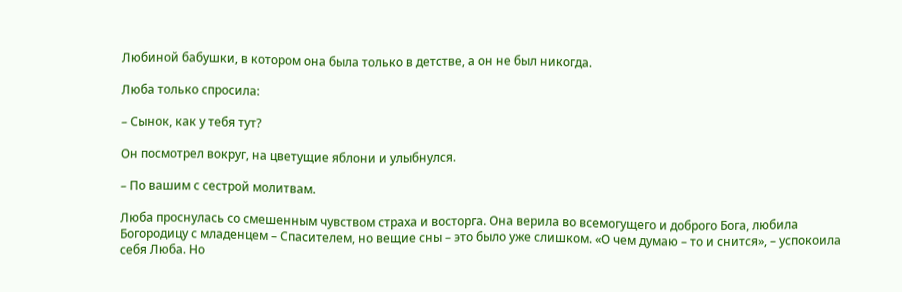Любиной бабушки, в котором она была только в детстве, а он не был никогда.

Люба только спросила:

– Сынок, как у тебя тут?

Он посмотрел вокруг, на цветущие яблони и улыбнулся.

– По вашим с сестрой молитвам.

Люба проснулась со смешенным чувством страха и восторга. Она верила во всемогущего и доброго Бога, любила Богородицу с младенцем – Спасителем, но вещие сны – это было уже слишком. «О чем думаю – то и снится», – успокоила себя Люба. Но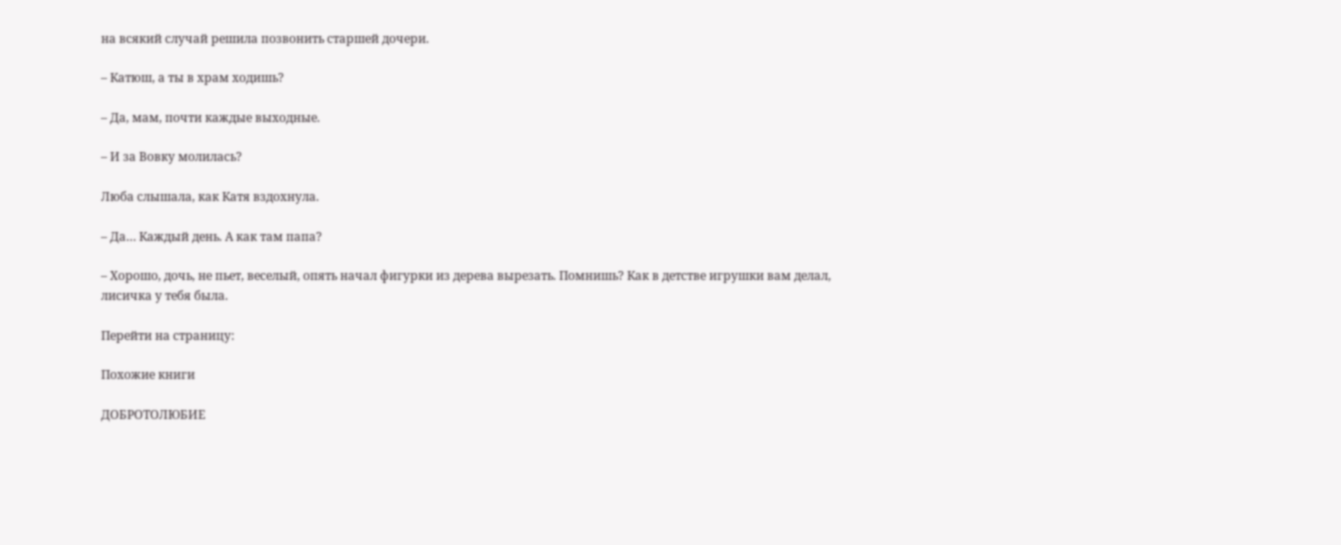на всякий случай решила позвонить старшей дочери.

– Катюш, а ты в храм ходишь?

– Да, мам, почти каждые выходные.

– И за Вовку молилась?

Люба слышала, как Катя вздохнула.

– Да… Каждый день. А как там папа?

– Хорошо, дочь, не пьет, веселый, опять начал фигурки из дерева вырезать. Помнишь? Как в детстве игрушки вам делал, лисичка у тебя была.

Перейти на страницу:

Похожие книги

ДОБРОТОЛЮБИЕ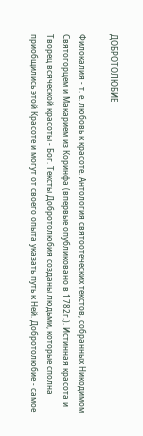ДОБРОТОЛЮБИЕ

Филокалия - т. е. любовь к красоте. Антология святоотеческих текстов, собранных Никодимом Святогорцем и Макарием из Коринфа (впервые опубликовано в 1782г.). Истинная красота и Творец всяческой красоты - Бог. Тексты Добротолюбия созданы людьми, которые сполна приобщились этой Красоте и могут от своего опыта указать путь к Ней. Добротолюбие - самое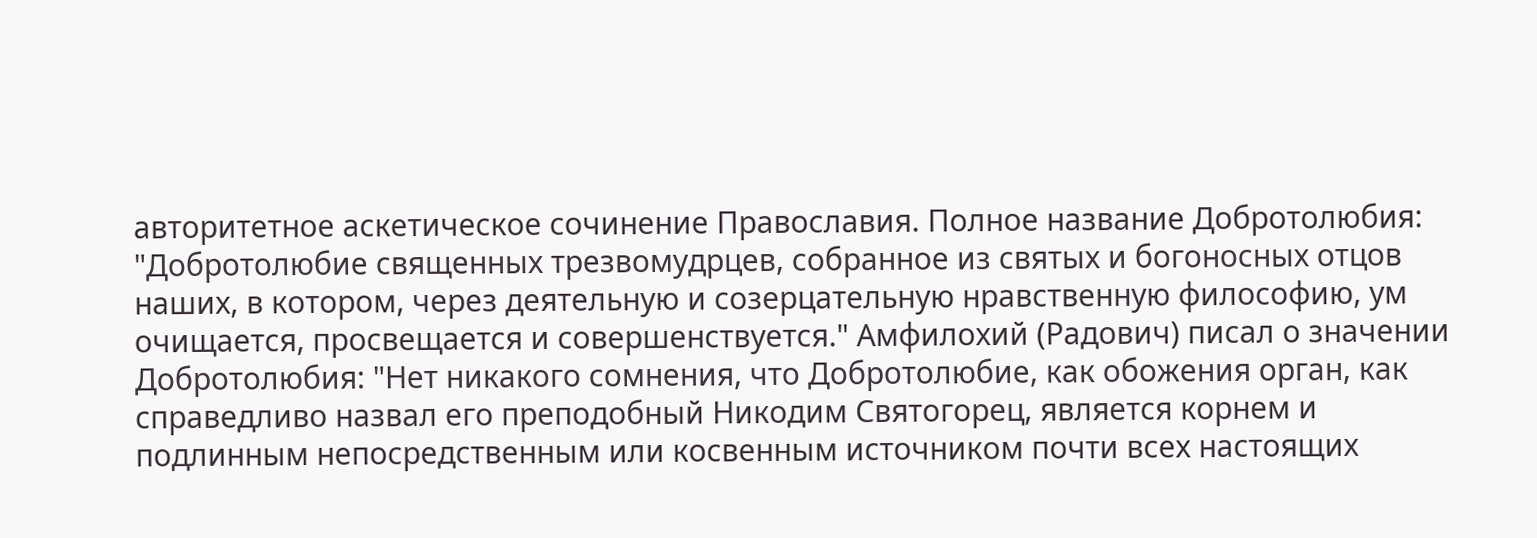авторитетное аскетическое сочинение Православия. Полное название Добротолюбия: "Добротолюбие священных трезвомудрцев, собранное из святых и богоносных отцов наших, в котором, через деятельную и созерцательную нравственную философию, ум очищается, просвещается и совершенствуется." Амфилохий (Радович) писал о значении Добротолюбия: "Нет никакого сомнения, что Добротолюбие, как обожения орган, как справедливо назвал его преподобный Никодим Святогорец, является корнем и подлинным непосредственным или косвенным источником почти всех настоящих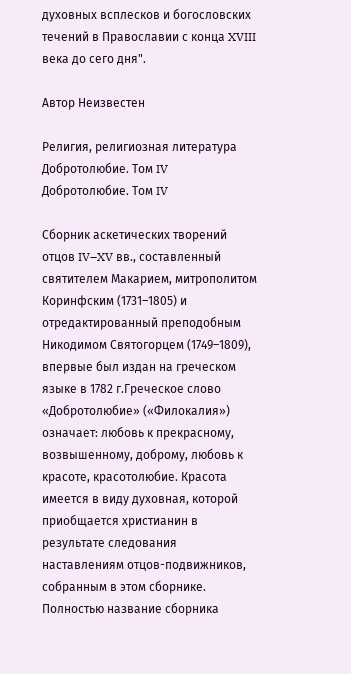духовных всплесков и богословских течений в Православии с конца XVIII века до сего дня".

Автор Неизвестен

Религия, религиозная литература
Добротолюбие. Том IV
Добротолюбие. Том IV

Сборник аскетических творений отцов IV–XV вв., составленный святителем Макарием, митрополитом Коринфским (1731–1805) и отредактированный преподобным Никодимом Святогорцем (1749–1809), впервые был издан на греческом языке в 1782 г.Греческое слово «Добротолюбие» («Филокалия») означает: любовь к прекрасному, возвышенному, доброму, любовь к красоте, красотолюбие. Красота имеется в виду духовная, которой приобщается христианин в результате следования наставлениям отцов-подвижников, собранным в этом сборнике. Полностью название сборника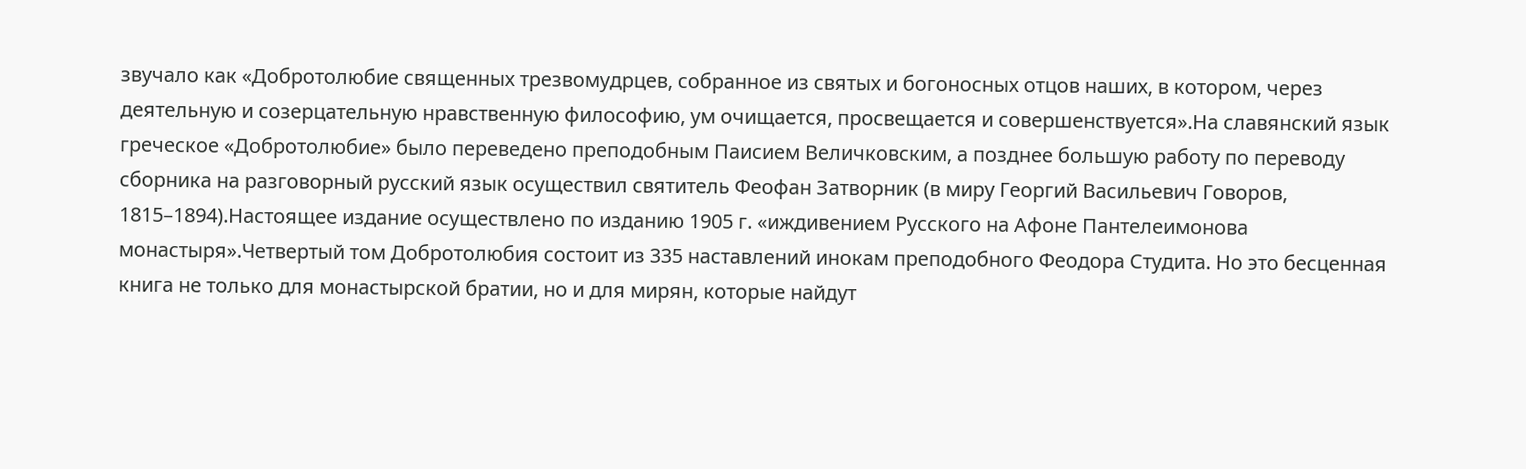звучало как «Добротолюбие священных трезвомудрцев, собранное из святых и богоносных отцов наших, в котором, через деятельную и созерцательную нравственную философию, ум очищается, просвещается и совершенствуется».На славянский язык греческое «Добротолюбие» было переведено преподобным Паисием Величковским, а позднее большую работу по переводу сборника на разговорный русский язык осуществил святитель Феофан Затворник (в миру Георгий Васильевич Говоров, 1815–1894).Настоящее издание осуществлено по изданию 1905 г. «иждивением Русского на Афоне Пантелеимонова монастыря».Четвертый том Добротолюбия состоит из 335 наставлений инокам преподобного Феодора Студита. Но это бесценная книга не только для монастырской братии, но и для мирян, которые найдут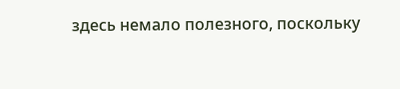здесь немало полезного, поскольку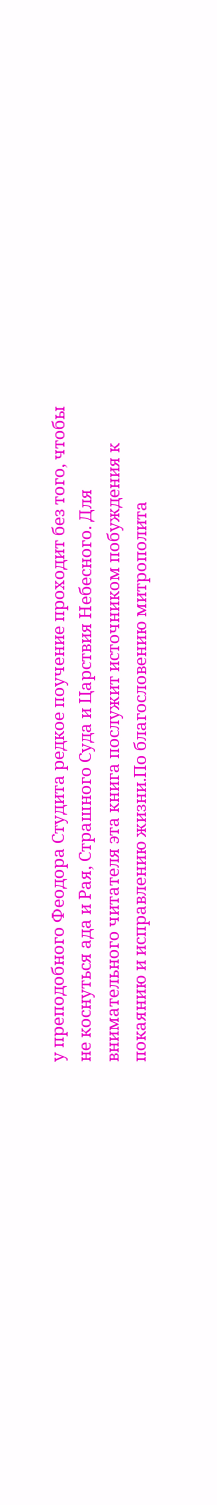у преподобного Феодора Студита редкое поучение проходит без того, чтобы не коснуться ада и Рая, Страшного Суда и Царствия Небесного. Для внимательного читателя эта книга послужит источником побуждения к покаянию и исправлению жизни.По благословению митрополита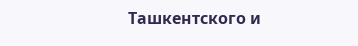Ташкентского и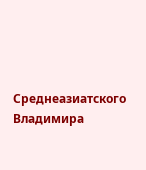Среднеазиатского Владимира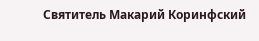Святитель Макарий Коринфский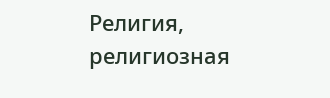Религия, религиозная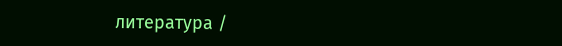литература /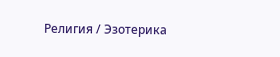Религия / Эзотерика